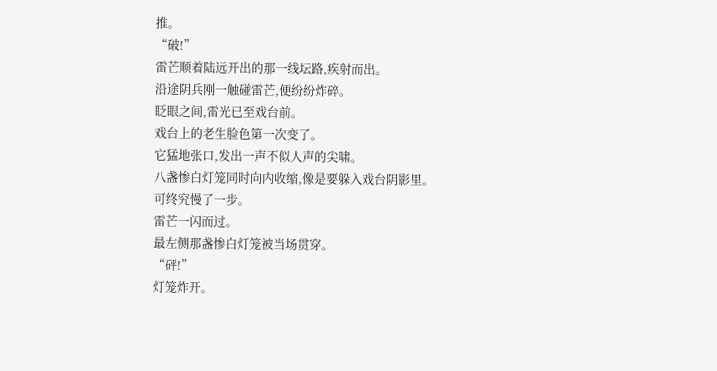推。
“破!”
雷芒顺着陆远开出的那一线坛路,疾射而出。
沿途阴兵刚一触碰雷芒,便纷纷炸碎。
眨眼之间,雷光已至戏台前。
戏台上的老生脸色第一次变了。
它猛地张口,发出一声不似人声的尖啸。
八盏惨白灯笼同时向内收缩,像是要躲入戏台阴影里。
可终究慢了一步。
雷芒一闪而过。
最左侧那盏惨白灯笼被当场贯穿。
“砰!”
灯笼炸开。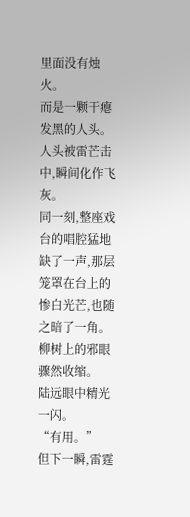里面没有烛火。
而是一颗干瘪发黑的人头。
人头被雷芒击中,瞬间化作飞灰。
同一刻,整座戏台的唱腔猛地缺了一声,那层笼罩在台上的惨白光芒,也随之暗了一角。
柳树上的邪眼骤然收缩。
陆远眼中精光一闪。
“有用。”
但下一瞬,雷霆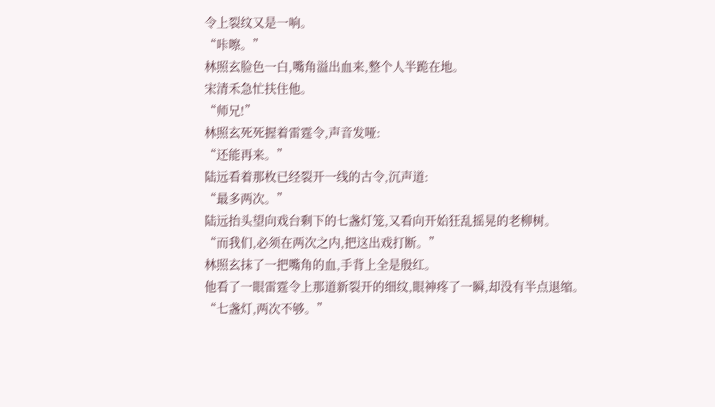令上裂纹又是一响。
“咔嚓。”
林照玄脸色一白,嘴角溢出血来,整个人半跪在地。
宋清禾急忙扶住他。
“师兄!”
林照玄死死握着雷霆令,声音发哑:
“还能再来。”
陆远看着那枚已经裂开一线的古令,沉声道:
“最多两次。”
陆远抬头望向戏台剩下的七盏灯笼,又看向开始狂乱摇晃的老柳树。
“而我们,必须在两次之内,把这出戏打断。”
林照玄抹了一把嘴角的血,手背上全是殷红。
他看了一眼雷霆令上那道新裂开的细纹,眼神疼了一瞬,却没有半点退缩。
“七盏灯,两次不够。”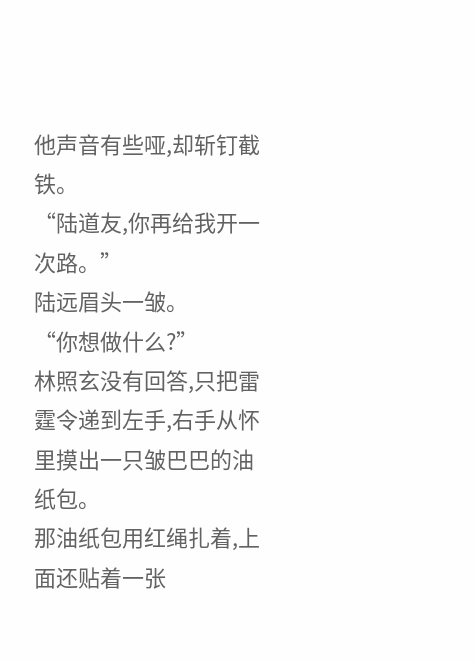他声音有些哑,却斩钉截铁。
“陆道友,你再给我开一次路。”
陆远眉头一皱。
“你想做什么?”
林照玄没有回答,只把雷霆令递到左手,右手从怀里摸出一只皱巴巴的油纸包。
那油纸包用红绳扎着,上面还贴着一张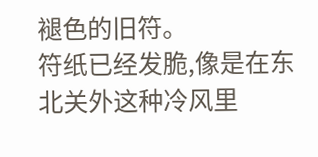褪色的旧符。
符纸已经发脆,像是在东北关外这种冷风里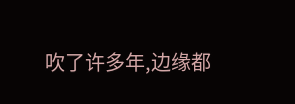吹了许多年,边缘都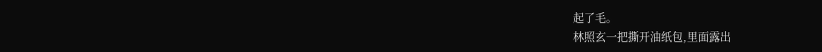起了毛。
林照玄一把撕开油纸包,里面露出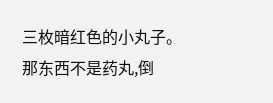三枚暗红色的小丸子。
那东西不是药丸,倒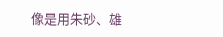像是用朱砂、雄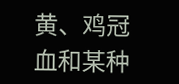黄、鸡冠血和某种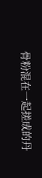骨粉混在一起搓成的丹